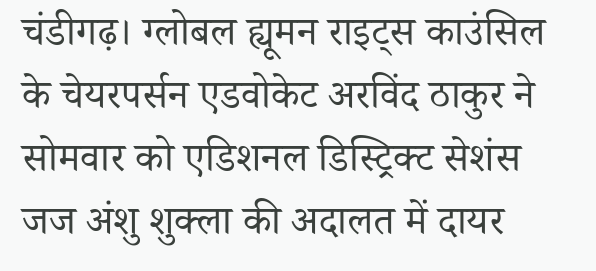चंडीगढ़। ग्लोबल ह्यूमन राइट्स काउंसिल के चेयरपर्सन एडवोकेट अरविंद ठाकुर ने सोमवार को एडिशनल डिस्ट्रिक्ट सेशंस जज अंशु शुक्ला की अदालत में दायर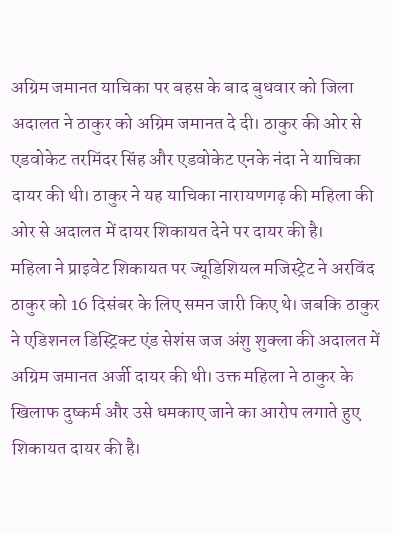अग्रिम जमानत याचिका पर बहस के बाद बुधवार को जिला अदालत ने ठाकुर को अग्रिम जमानत दे दी। ठाकुर की ओर से एडवोकेट तरमिंदर सिंह और एडवोकेट एनके नंदा ने याचिका दायर की थी। ठाकुर ने यह याचिका नारायणगढ़ की महिला की ओर से अदालत में दायर शिकायत देने पर दायर की है।
महिला ने प्राइवेट शिकायत पर ज्यूडिशियल मजिस्ट्रेट ने अरविंद ठाकुर को 16 दिसंबर के लिए समन जारी किए थे। जबकि ठाकुर ने एडिशनल डिस्ट्रिक्ट एंड सेशंस जज अंशु शुक्ला की अदालत में अग्रिम जमानत अर्जी दायर की थी। उक्त महिला ने ठाकुर के खिलाफ दुष्कर्म और उसे धमकाए जाने का आरोप लगाते हुए शिकायत दायर की है।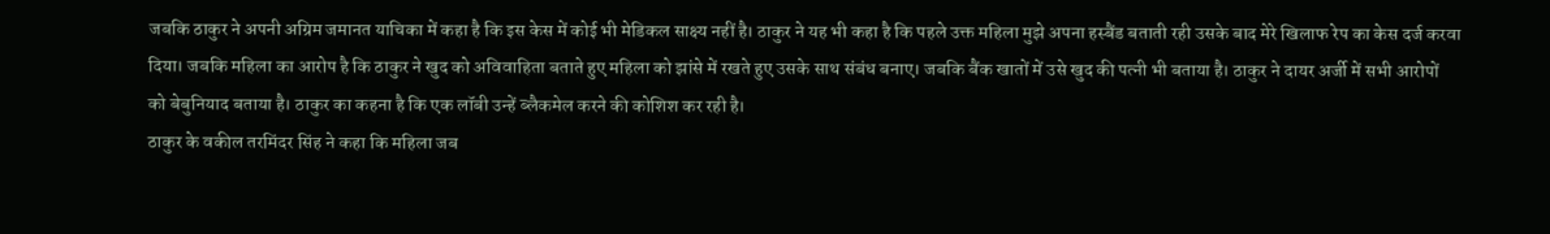जबकि ठाकुर ने अपनी अग्रिम जमानत याचिका में कहा है कि इस केस में कोई भी मेडिकल साक्ष्य नहीं है। ठाकुर ने यह भी कहा है कि पहले उक्त महिला मुझे अपना हस्बैंड बताती रही उसके बाद मेरे खिलाफ रेप का केस दर्ज करवा दिया। जबकि महिला का आरोप है कि ठाकुर ने खुद को अविवाहिता बताते हुए महिला को झांसे में रखते हुए उसके साथ संबंध बनाए। जबकि बैंक खातों में उसे खुद की पत्नी भी बताया है। ठाकुर ने दायर अर्जी में सभी आरोपों को बेबुनियाद बताया है। ठाकुर का कहना है कि एक लॉबी उन्हें ब्लैकमेल करने की कोशिश कर रही है।
ठाकुर के वकील तरमिंदर सिंह ने कहा कि महिला जब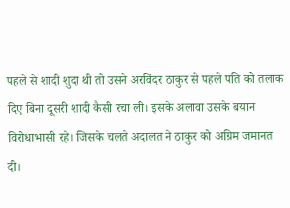पहले से शादी शुदा थी तो उसने अरविंदर ठाकुर से पहले पति को तलाक दिए बिना दूसरी शादी कैसी रचा ली। इसके अलावा उसके बयान विरोधाभासी रहे। जिसके चलते अदालत ने ठाकुर को अग्रिम जमानत दी।